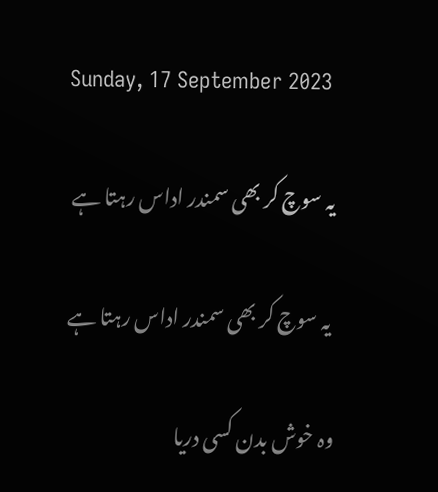Sunday, 17 September 2023

یہ سوچ کر بھی سمندر اداس رہتا ہے

 یہ سوچ کر بھی سمندر اداس رہتا ہے

وہ خوش بدن کسی دریا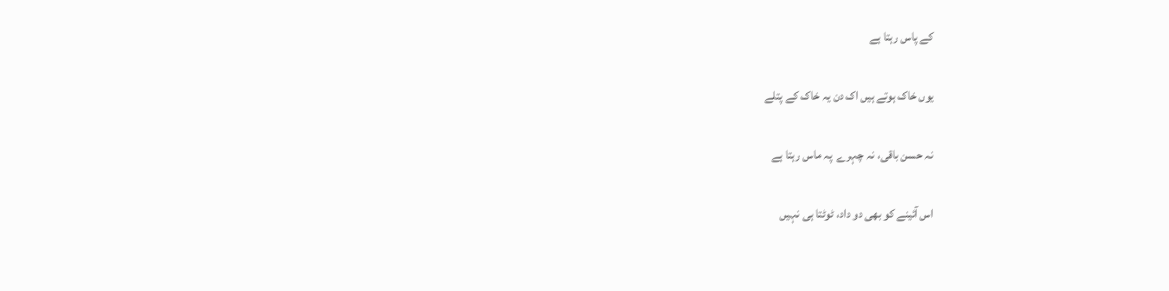کے پاس رہتا ہے

یوں خاک ہوتے ہیں اک دن یہ خاک کے پتلے

نہ حسن باقی، نہ چہرے  پہ ماس رہتا ہے

اس آئینے کو بھی دو داد، ٹوٹتا ہی نہیں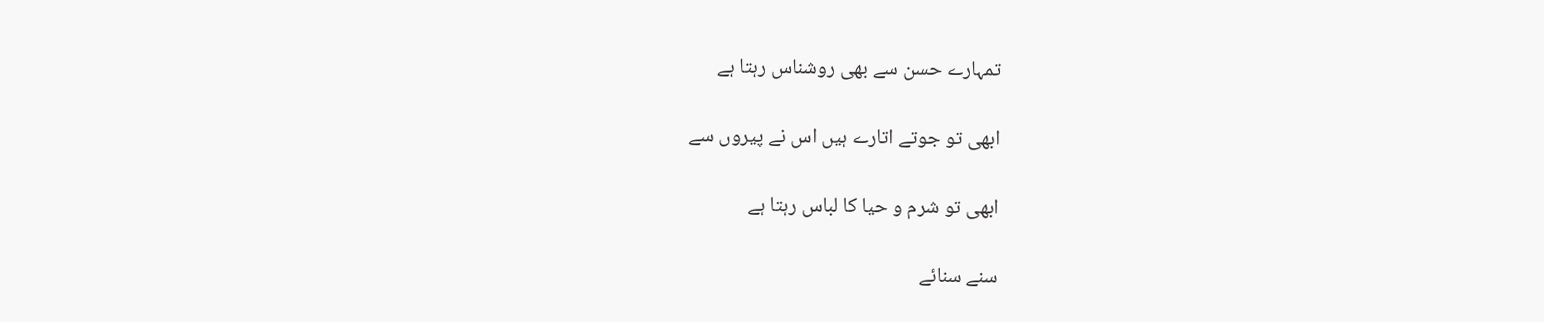تمہارے حسن سے بھی روشناس رہتا ہے

ابھی تو جوتے اتارے ہیں اس نے پیروں سے

ابھی تو شرم و حیا کا لباس رہتا ہے

سنے سنائے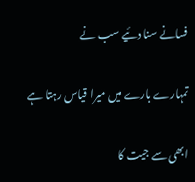فسانے سنا دئیے سب نے

تمہارے بارے میں میرا قیاس رہتا ہے

ابھی سے جیت کا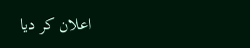اعلان کر دیا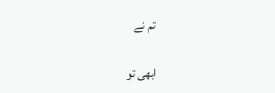تم نے

ابھی تو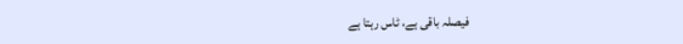فیصلہ باقی ہے، ٹاس رہتا ہے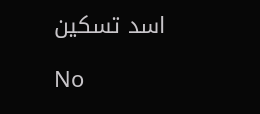اسد تسکین

No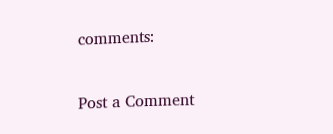comments:

Post a Comment